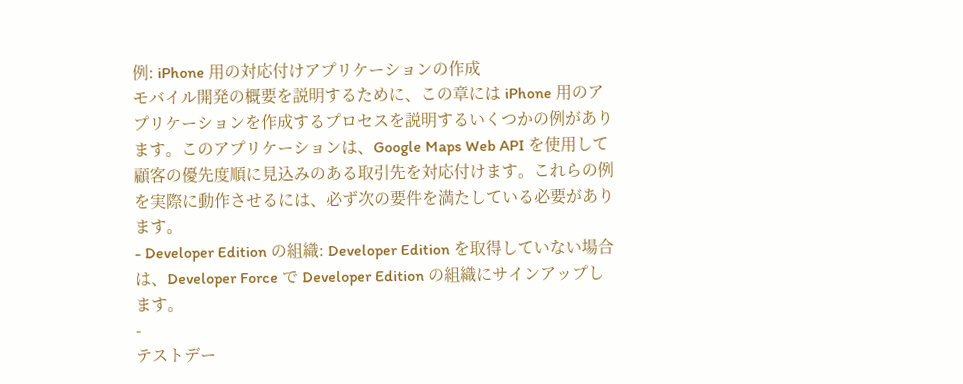例: iPhone 用の対応付けアプリケーションの作成
モバイル開発の概要を説明するために、この章には iPhone 用のアプリケーションを作成するプロセスを説明するいくつかの例があります。このアプリケーションは、Google Maps Web API を使用して顧客の優先度順に見込みのある取引先を対応付けます。これらの例を実際に動作させるには、必ず次の要件を満たしている必要があります。
- Developer Edition の組織: Developer Edition を取得していない場合は、Developer Force で Developer Edition の組織にサインアップします。
-
テストデー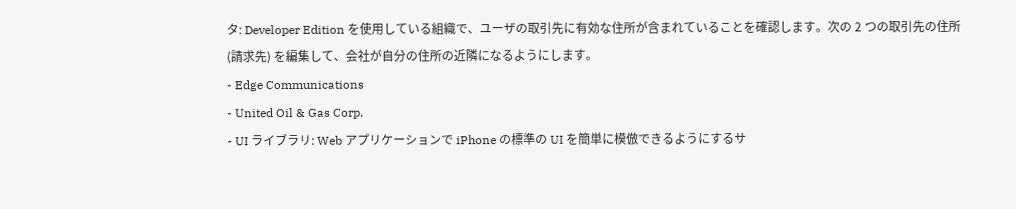タ: Developer Edition を使用している組織で、ユーザの取引先に有効な住所が含まれていることを確認します。次の 2 つの取引先の住所 (請求先) を編集して、会社が自分の住所の近隣になるようにします。
- Edge Communications
- United Oil & Gas Corp.
- UI ライブラリ: Web アプリケーションで iPhone の標準の UI を簡単に模倣できるようにするサ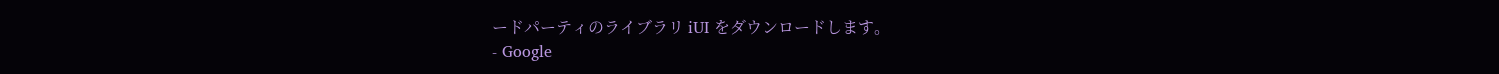ードパーティのライブラリ iUI をダウンロードします。
- Google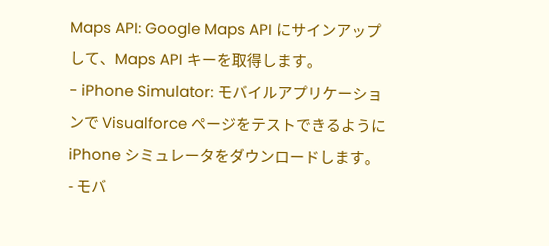Maps API: Google Maps API にサインアップして、Maps API キーを取得します。
- iPhone Simulator: モバイルアプリケーションで Visualforce ページをテストできるように iPhone シミュレータをダウンロードします。
- モバ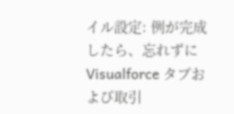イル設定: 例が完成したら、忘れずに Visualforce タブおよび取引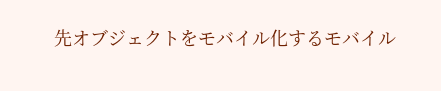先オブジェクトをモバイル化するモバイル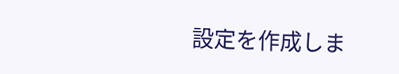設定を作成しま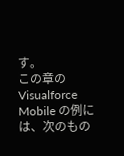す。
この章の Visualforce Mobile の例には、次のもの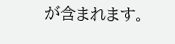が含まれます。